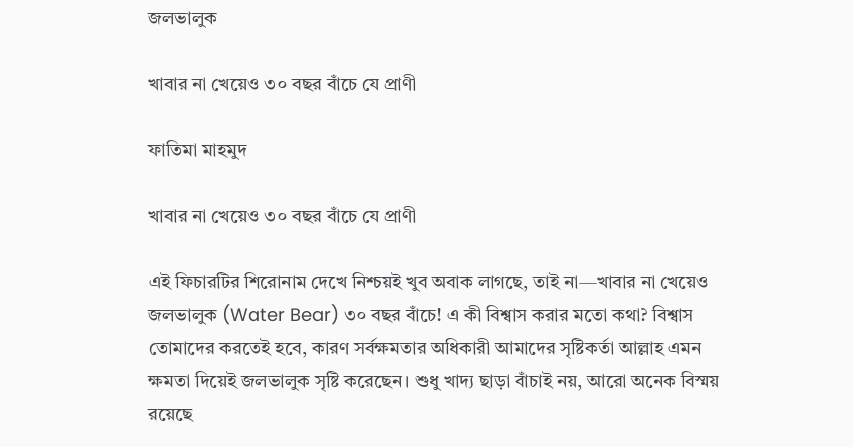জলভালুক

খাবার না খেয়েও ৩০ বছর বাঁচে যে প্রাণী

ফাতিমা মাহমুদ

খাবার না খেয়েও ৩০ বছর বাঁচে যে প্রাণী

এই ফিচারটির শিরোনাম দেখে নিশ্চয়ই খুব অবাক লাগছে, তাই না—খাবার না খেয়েও জলভালুক (Water Bear) ৩০ বছর বাঁচে! এ কী বিশ্বাস করার মতো কথা? বিশ্বাস তোমাদের করতেই হবে, কারণ সর্বক্ষমতার অধিকারী আমাদের সৃষ্টিকর্তা আল্লাহ এমন ক্ষমতা দিয়েই জলভালুক সৃষ্টি করেছেন। শুধু খাদ্য ছাড়া বাঁচাই নয়, আরো অনেক বিস্ময় রয়েছে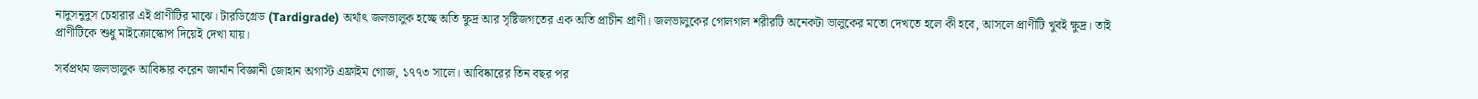নাদুসনুদুস চেহারার এই প্রাণীটির মাঝে। টারডিগ্রেড (Tardigrade) অর্থাৎ জলভালুক হচ্ছে অতি ক্ষুদ্র আর সৃষ্টিজগতের এক অতি প্রাচীন প্রাণী। জলভালুকের গোলগাল শরীরটি অনেকটা ভালুকের মতো দেখতে হলে কী হবে, আসলে প্রাণীটি খুবই ক্ষুদ্র। তাই প্রাণীটিকে শুধু মাইক্রোস্কোপ দিয়েই দেখা যায়।

সর্বপ্রথম জলভালুক আবিষ্কার করেন জার্মান বিজ্ঞানী জোহান অগাস্ট এফ্রাইম গোজ, ১৭৭৩ সালে। আবিষ্কারের তিন বছর পর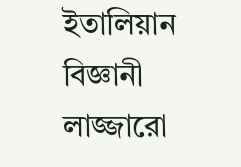ইতালিয়ান বিজ্ঞানী লাজ্জারো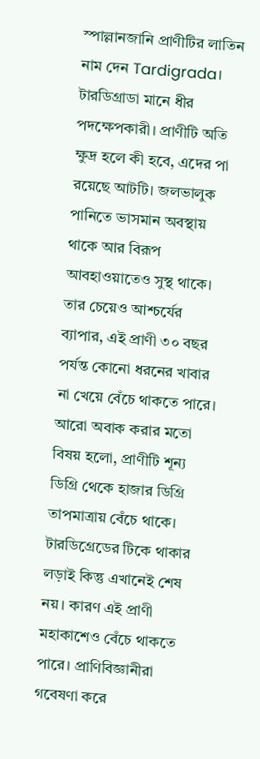স্পাল্লানজানি প্রাণীটির লাতিন নাম দেন Tardigrada। টারডিগ্রাডা মানে ধীর পদক্ষেপকারী। প্রাণীটি অতি ক্ষুদ্র হলে কী হবে, এদের পা রয়েছে আটটি। জলভালুক পানিতে ভাসমান অবস্থায় থাকে আর বিরূপ আবহাওয়াতেও সুস্থ থাকে। তার চেয়েও আশ্চর্যের ব্যাপার, এই প্রাণী ৩০ বছর পর্যন্ত কোনো ধরনের খাবার না খেয়ে বেঁচে থাকতে পারে। আরো অবাক করার মতো বিষয় হলো, প্রাণীটি শূন্য ডিগ্রি থেকে হাজার ডিগ্রি তাপমাত্রায় বেঁচে থাকে। টারডিগ্রেডের টিকে থাকার লড়াই কিন্তু এখানেই শেষ নয়। কারণ এই প্রাণী মহাকাশেও বেঁচে থাকতে পারে। প্রাণিবিজ্ঞানীরা গবেষণা করে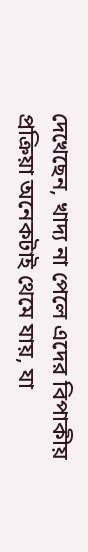দেখেছেন, খাদ্য না পেলে এদের বিপাকীয় প্রক্রিয়া অনেকটাই থেমে যায়, যা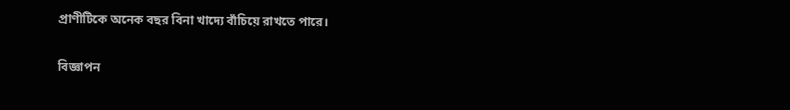প্রাণীটিকে অনেক বছর বিনা খাদ্যে বাঁচিয়ে রাখতে পারে।

বিজ্ঞাপন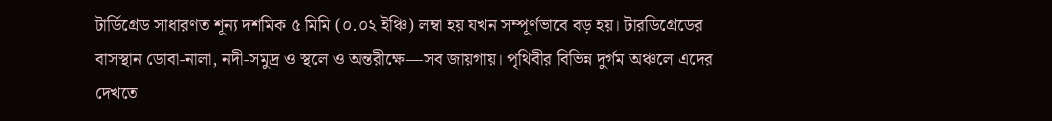টার্ডিগ্রেড সাধারণত শূন্য দশমিক ৫ মিমি (০.০২ ইঞ্চি) লম্বা হয় যখন সম্পূর্ণভাবে বড় হয়। টারডিগ্রেডের বাসস্থান ডোবা-নালা, নদী-সমুদ্র ও স্থলে ও অন্তরীক্ষে—সব জায়গায়। পৃথিবীর বিভিন্ন দুর্গম অঞ্চলে এদের দেখতে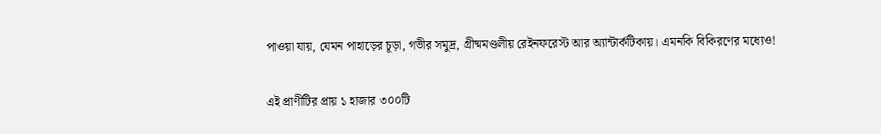পাওয়া যায়, যেমন পাহাড়ের চূড়া, গভীর সমুদ্র, গ্রীষ্মমণ্ডলীয় রেইনফরেস্ট আর অ্যান্টার্কটিকায়। এমনকি বিকিরণের মধ্যেও!

এই প্রাণীটির প্রায় ১ হাজার ৩০০টি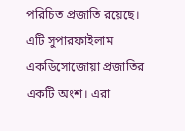পরিচিত প্রজাতি রয়েছে। এটি সুপারফাইলাম একডিসোজোয়া প্রজাতির একটি অংশ। এরা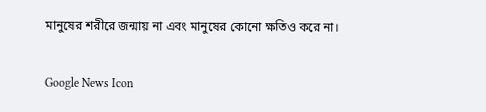মানুষের শরীরে জন্মায় না এবং মানুষের কোনো ক্ষতিও করে না।

Google News Icon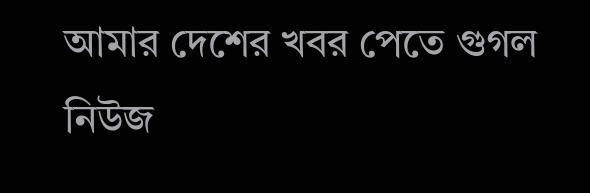আমার দেশের খবর পেতে গুগল নিউজ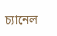চ্যানেল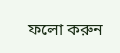ফলো করুন